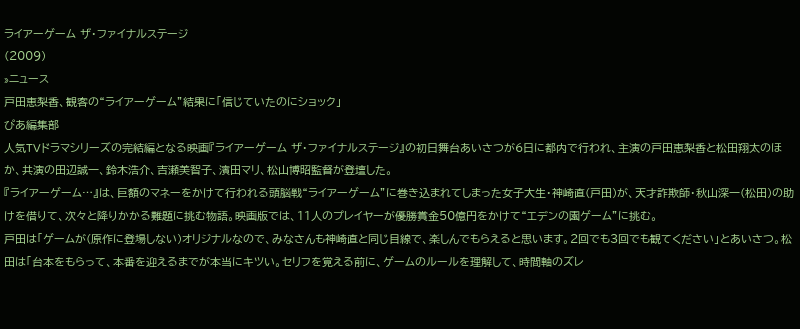ライアーゲーム ザ・ファイナルステージ
(2009)
»ニュース
戸田恵梨香、観客の“ライアーゲーム”結果に「信じていたのにショック」
ぴあ編集部
人気TVドラマシリーズの完結編となる映画『ライアーゲーム ザ・ファイナルステージ』の初日舞台あいさつが6日に都内で行われ、主演の戸田恵梨香と松田翔太のほか、共演の田辺誠一、鈴木浩介、吉瀬美智子、濱田マリ、松山博昭監督が登壇した。
『ライアーゲーム…』は、巨額のマネーをかけて行われる頭脳戦“ライアーゲーム”に巻き込まれてしまった女子大生・神崎直(戸田)が、天才詐欺師・秋山深一(松田)の助けを借りて、次々と降りかかる難題に挑む物語。映画版では、11人のプレイヤーが優勝賞金50億円をかけて“エデンの園ゲーム”に挑む。
戸田は「ゲームが(原作に登場しない)オリジナルなので、みなさんも神崎直と同じ目線で、楽しんでもらえると思います。2回でも3回でも観てください」とあいさつ。松田は「台本をもらって、本番を迎えるまでが本当にキツい。セリフを覚える前に、ゲームのルールを理解して、時間軸のズレ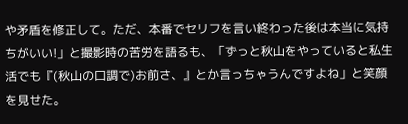や矛盾を修正して。ただ、本番でセリフを言い終わった後は本当に気持ちがいい!」と撮影時の苦労を語るも、「ずっと秋山をやっていると私生活でも『(秋山の口調で)お前さ、』とか言っちゃうんですよね」と笑顔を見せた。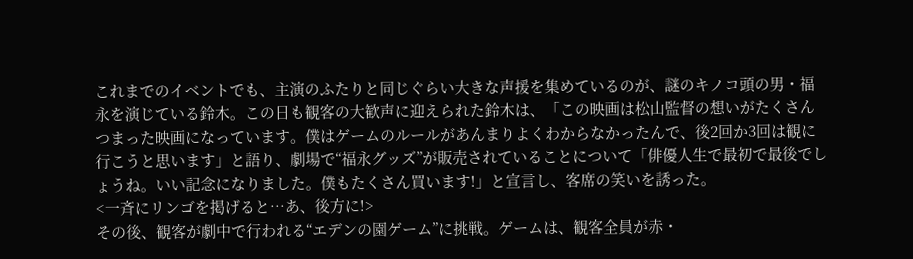これまでのイベントでも、主演のふたりと同じぐらい大きな声援を集めているのが、謎のキノコ頭の男・福永を演じている鈴木。この日も観客の大歓声に迎えられた鈴木は、「この映画は松山監督の想いがたくさんつまった映画になっています。僕はゲームのルールがあんまりよくわからなかったんで、後2回か3回は観に行こうと思います」と語り、劇場で“福永グッズ”が販売されていることについて「俳優人生で最初で最後でしょうね。いい記念になりました。僕もたくさん買います!」と宣言し、客席の笑いを誘った。
<一斉にリンゴを掲げると…あ、後方に!>
その後、観客が劇中で行われる“エデンの園ゲーム”に挑戦。ゲームは、観客全員が赤・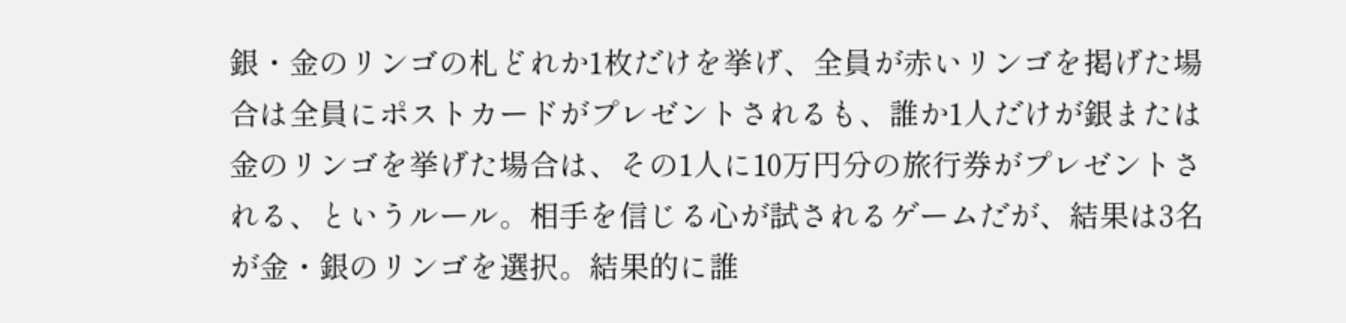銀・金のリンゴの札どれか1枚だけを挙げ、全員が赤いリンゴを掲げた場合は全員にポストカードがプレゼントされるも、誰か1人だけが銀または金のリンゴを挙げた場合は、その1人に10万円分の旅行券がプレゼントされる、というルール。相手を信じる心が試されるゲームだが、結果は3名が金・銀のリンゴを選択。結果的に誰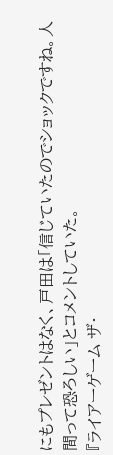にもプレゼントはなく、戸田は「信じていたのでショックですね。人間って恐ろしい」とコメントしていた。
『ライアーゲーム ザ・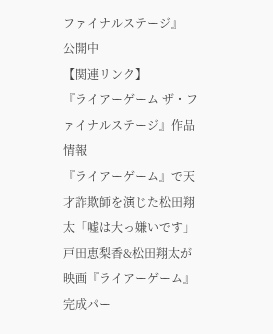ファイナルステージ』
公開中
【関連リンク】
『ライアーゲーム ザ・ファイナルステージ』作品情報
『ライアーゲーム』で天才詐欺師を演じた松田翔太「嘘は大っ嫌いです」
戸田恵梨香&松田翔太が映画『ライアーゲーム』完成パー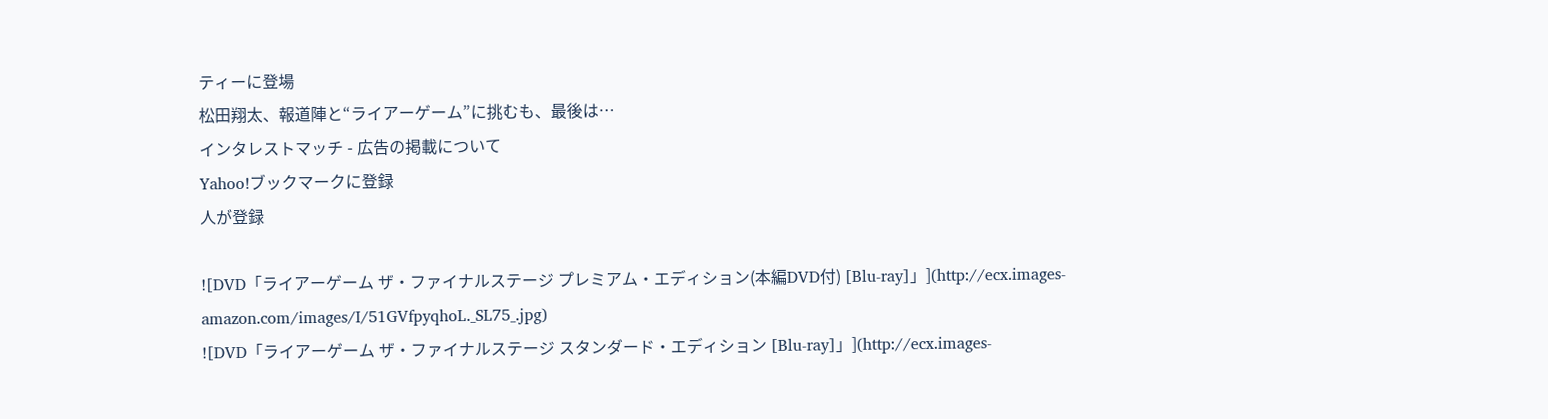ティーに登場
松田翔太、報道陣と“ライアーゲーム”に挑むも、最後は…
インタレストマッチ - 広告の掲載について
Yahoo!ブックマークに登録
人が登録

![DVD「ライアーゲーム ザ・ファイナルステージ プレミアム・エディション(本編DVD付) [Blu-ray]」](http://ecx.images-amazon.com/images/I/51GVfpyqhoL._SL75_.jpg)
![DVD「ライアーゲーム ザ・ファイナルステージ スタンダード・エディション [Blu-ray]」](http://ecx.images-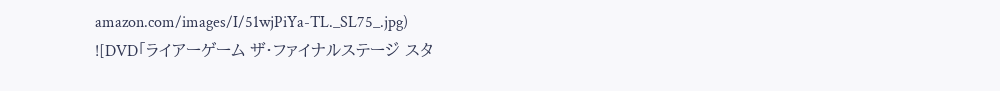amazon.com/images/I/51wjPiYa-TL._SL75_.jpg)
![DVD「ライアーゲーム ザ・ファイナルステージ スタ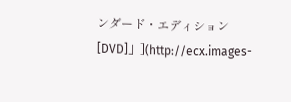ンダード・エディション [DVD]」](http://ecx.images-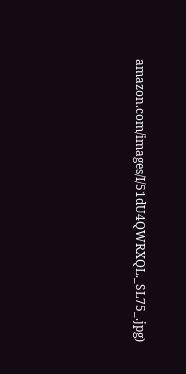amazon.com/images/I/51dU4QWRXQL._SL75_.jpg)